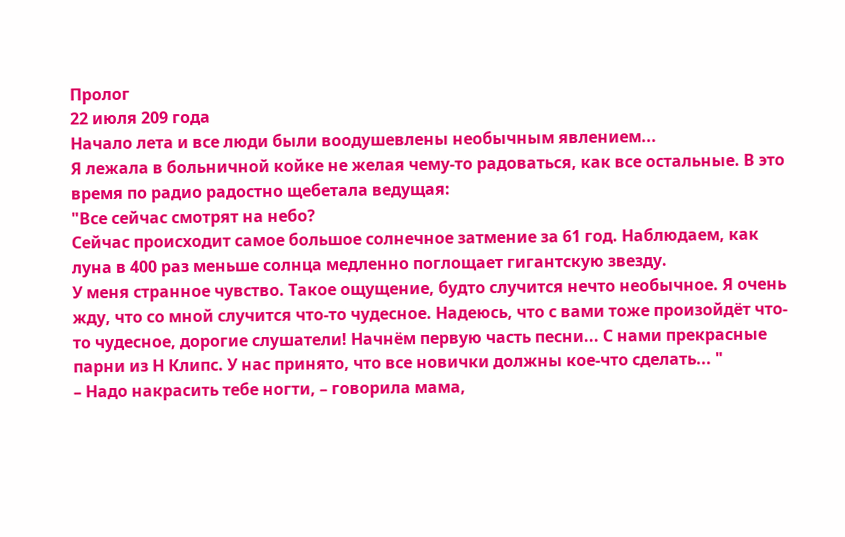Пролог
22 июля 209 года
Начало лета и все люди были воодушевлены необычным явлением...
Я лежала в больничной койке не желая чему-то радоваться, как все остальные. В это время по радио радостно щебетала ведущая:
"Все сейчас смотрят на небо?
Сейчас происходит самое большое солнечное затмение за 61 год. Наблюдаем, как луна в 400 раз меньше солнца медленно поглощает гигантскую звезду.
У меня странное чувство. Такое ощущение, будто случится нечто необычное. Я очень жду, что со мной случится что-то чудесное. Надеюсь, что с вами тоже произойдёт что-то чудесное, дорогие слушатели! Начнём первую часть песни... С нами прекрасные парни из Н Клипс. У нас принято, что все новички должны кое-что сделать... "
– Надо накрасить тебе ногти, – говорила мама,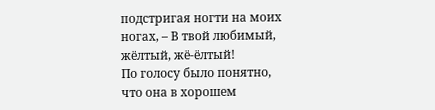подстригая ногти на моих ногах, – В твой любимый, жёлтый, жё-ёлтый!
По голосу было понятно, что она в хорошем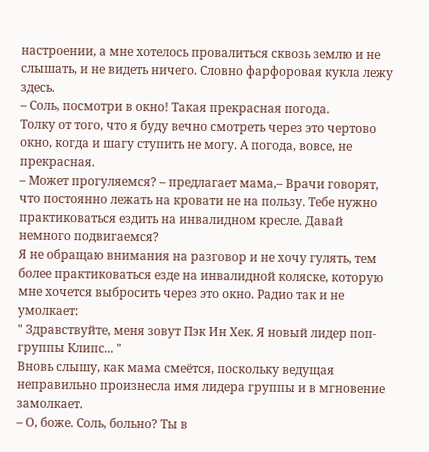настроении, а мне хотелось провалиться сквозь землю и не слышать, и не видеть ничего. Словно фарфоровая кукла лежу здесь.
– Соль, посмотри в окно! Такая прекрасная погода.
Толку от того, что я буду вечно смотреть через это чертово окно, когда и шагу ступить не могу. А погода, вовсе, не прекрасная.
– Может прогуляемся? – предлагает мама,– Врачи говорят, что постоянно лежать на кровати не на пользу. Тебе нужно практиковаться ездить на инвалидном кресле. Давай немного подвигаемся?
Я не обращаю внимания на разговор и не хочу гулять, тем более практиковаться езде на инвалидной коляске, которую мне хочется выбросить через это окно. Радио так и не умолкает:
" Здравствуйте, меня зовут Пэк Ин Хек. Я новый лидер поп- группы Клипс... "
Вновь слышу, как мама смеётся, поскольку ведущая неправильно произнесла имя лидера группы и в мгновение замолкает.
– О, боже. Соль, больно? Ты в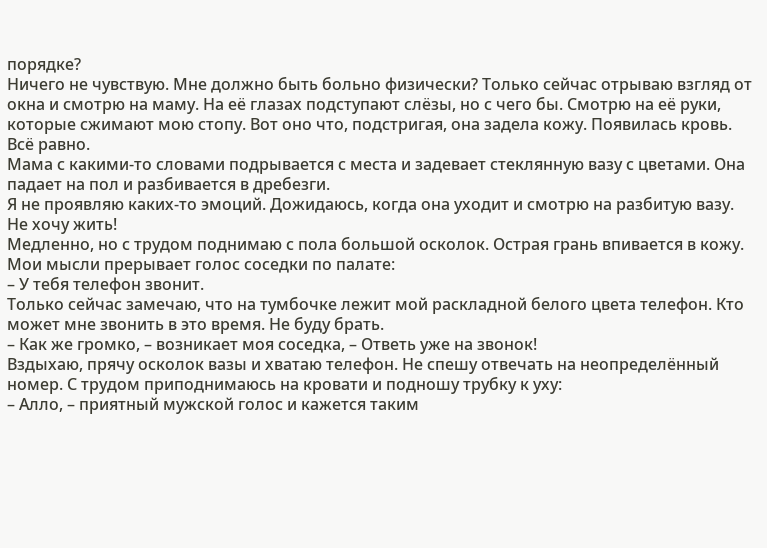порядке?
Ничего не чувствую. Мне должно быть больно физически? Только сейчас отрываю взгляд от окна и смотрю на маму. На её глазах подступают слёзы, но с чего бы. Смотрю на её руки, которые сжимают мою стопу. Вот оно что, подстригая, она задела кожу. Появилась кровь.
Всё равно.
Мама с какими-то словами подрывается с места и задевает стеклянную вазу с цветами. Она падает на пол и разбивается в дребезги.
Я не проявляю каких-то эмоций. Дожидаюсь, когда она уходит и смотрю на разбитую вазу.
Не хочу жить!
Медленно, но с трудом поднимаю с пола большой осколок. Острая грань впивается в кожу.
Мои мысли прерывает голос соседки по палате:
– У тебя телефон звонит.
Только сейчас замечаю, что на тумбочке лежит мой раскладной белого цвета телефон. Кто может мне звонить в это время. Не буду брать.
– Как же громко, – возникает моя соседка, – Ответь уже на звонок!
Вздыхаю, прячу осколок вазы и хватаю телефон. Не спешу отвечать на неопределённый номер. С трудом приподнимаюсь на кровати и подношу трубку к уху:
– Алло, – приятный мужской голос и кажется таким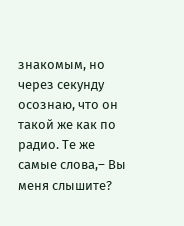знакомым, но через секунду осознаю, что он такой же как по радио. Те же самые слова,– Вы меня слышите?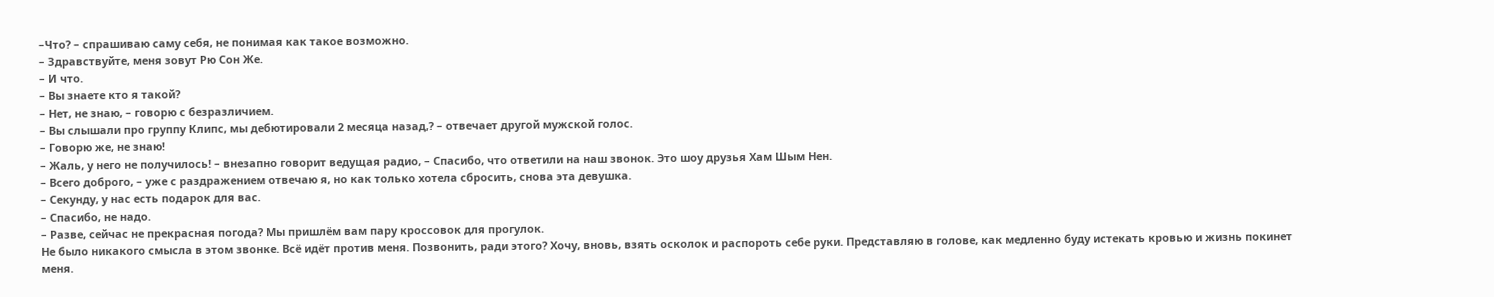–Что? – спрашиваю саму себя, не понимая как такое возможно.
– Здравствуйте, меня зовут Рю Сон Же.
– И что.
– Вы знаете кто я такой?
– Нет, не знаю, – говорю с безразличием.
– Вы слышали про группу Клипс, мы дебютировали 2 месяца назад,? – отвечает другой мужской голос.
– Говорю же, не знаю!
– Жаль, у него не получилось! – внезапно говорит ведущая радио, – Спасибо, что ответили на наш звонок. Это шоу друзья Хам Шым Нен.
– Всего доброго, – уже с раздражением отвечаю я, но как только хотела сбросить, снова эта девушка.
– Секунду, у нас есть подарок для вас.
– Спасибо, не надо.
– Разве, сейчас не прекрасная погода? Мы пришлём вам пару кроссовок для прогулок.
Не было никакого смысла в этом звонке. Всё идёт против меня. Позвонить, ради этого? Хочу, вновь, взять осколок и распороть себе руки. Представляю в голове, как медленно буду истекать кровью и жизнь покинет меня.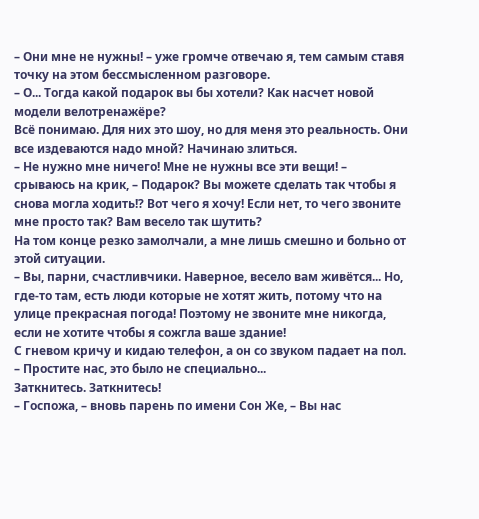– Они мне не нужны! – уже громче отвечаю я, тем самым ставя точку на этом бессмысленном разговоре.
– О... Тогда какой подарок вы бы хотели? Как насчет новой модели велотренажёре?
Всё понимаю. Для них это шоу, но для меня это реальность. Они все издеваются надо мной? Начинаю злиться.
– Не нужно мне ничего! Мне не нужны все эти вещи! – срываюсь на крик, – Подарок? Вы можете сделать так чтобы я снова могла ходить!? Вот чего я хочу! Если нет, то чего звоните мне просто так? Вам весело так шутить?
На том конце резко замолчали, а мне лишь смешно и больно от этой ситуации.
– Вы, парни, счастливчики. Наверное, весело вам живётся... Но, где-то там, есть люди которые не хотят жить, потому что на улице прекрасная погода! Поэтому не звоните мне никогда, если не хотите чтобы я сожгла ваше здание!
С гневом кричу и кидаю телефон, а он со звуком падает на пол.
– Простите нас, это было не специально...
Заткнитесь. Заткнитесь!
– Госпожа, – вновь парень по имени Сон Же, – Вы нас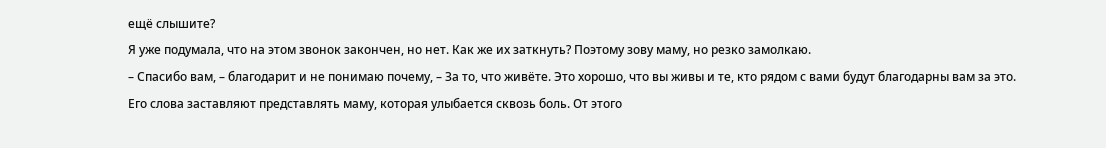ещё слышите?
Я уже подумала, что на этом звонок закончен, но нет. Как же их заткнуть? Поэтому зову маму, но резко замолкаю.
– Спасибо вам, – благодарит и не понимаю почему, – За то, что живёте. Это хорошо, что вы живы и те, кто рядом с вами будут благодарны вам за это.
Его слова заставляют представлять маму, которая улыбается сквозь боль. От этого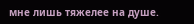мне лишь тяжелее на душе.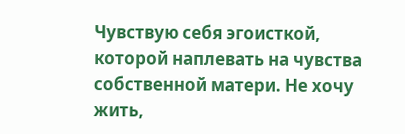Чувствую себя эгоисткой, которой наплевать на чувства собственной матери. Не хочу жить,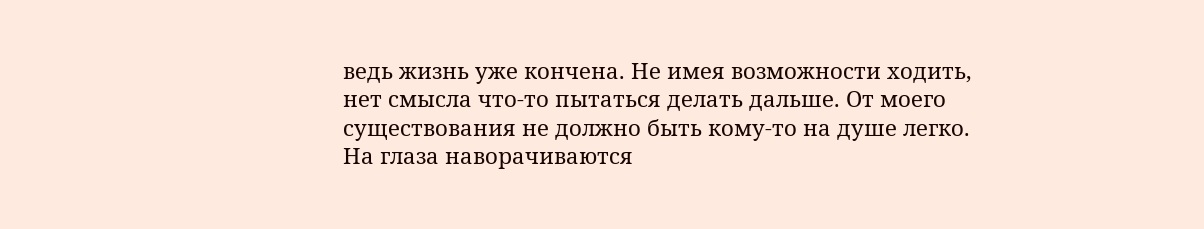ведь жизнь уже кончена. Не имея возможности ходить, нет смысла что-то пытаться делать дальше. От моего существования не должно быть кому-то на душе легко.
На глаза наворачиваются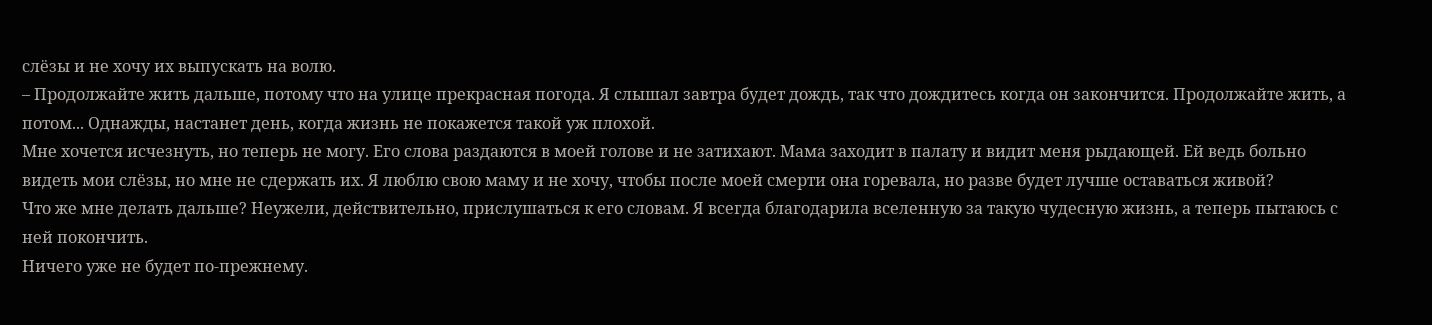слёзы и не хочу их выпускать на волю.
– Продолжайте жить дальше, потому что на улице прекрасная погода. Я слышал завтра будет дождь, так что дождитесь когда он закончится. Продолжайте жить, а потом... Однажды, настанет день, когда жизнь не покажется такой уж плохой.
Мне хочется исчезнуть, но теперь не могу. Его слова раздаются в моей голове и не затихают. Мама заходит в палату и видит меня рыдающей. Ей ведь больно видеть мои слёзы, но мне не сдержать их. Я люблю свою маму и не хочу, чтобы после моей смерти она горевала, но разве будет лучше оставаться живой?
Что же мне делать дальше? Неужели, действительно, прислушаться к его словам. Я всегда благодарила вселенную за такую чудесную жизнь, а теперь пытаюсь с ней покончить.
Ничего уже не будет по-прежнему.